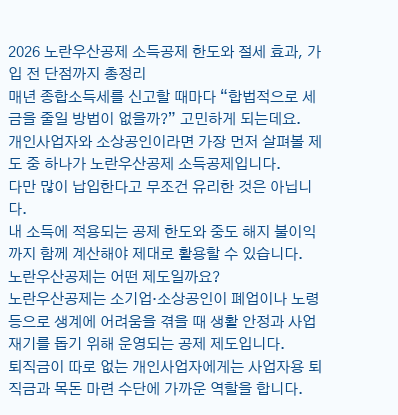2026 노란우산공제 소득공제 한도와 절세 효과, 가입 전 단점까지 총정리
매년 종합소득세를 신고할 때마다 “합법적으로 세금을 줄일 방법이 없을까?” 고민하게 되는데요.
개인사업자와 소상공인이라면 가장 먼저 살펴볼 제도 중 하나가 노란우산공제 소득공제입니다.
다만 많이 납입한다고 무조건 유리한 것은 아닙니다.
내 소득에 적용되는 공제 한도와 중도 해지 불이익까지 함께 계산해야 제대로 활용할 수 있습니다.
노란우산공제는 어떤 제도일까요?
노란우산공제는 소기업·소상공인이 폐업이나 노령 등으로 생계에 어려움을 겪을 때 생활 안정과 사업 재기를 돕기 위해 운영되는 공제 제도입니다.
퇴직금이 따로 없는 개인사업자에게는 사업자용 퇴직금과 목돈 마련 수단에 가까운 역할을 합니다.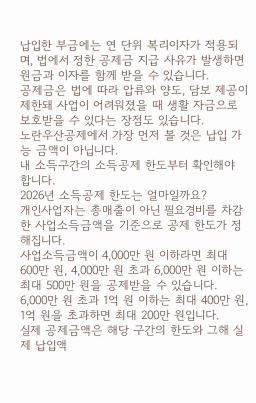납입한 부금에는 연 단위 복리이자가 적용되며, 법에서 정한 공제금 지급 사유가 발생하면 원금과 이자를 함께 받을 수 있습니다.
공제금은 법에 따라 압류와 양도, 담보 제공이 제한돼 사업이 어려워졌을 때 생활 자금으로 보호받을 수 있다는 장점도 있습니다.
노란우산공제에서 가장 먼저 볼 것은 납입 가능 금액이 아닙니다.
내 소득구간의 소득공제 한도부터 확인해야 합니다.
2026년 소득공제 한도는 얼마일까요?
개인사업자는 총매출이 아닌 필요경비를 차감한 사업소득금액을 기준으로 공제 한도가 정해집니다.
사업소득금액이 4,000만 원 이하라면 최대 600만 원, 4,000만 원 초과 6,000만 원 이하는 최대 500만 원을 공제받을 수 있습니다.
6,000만 원 초과 1억 원 이하는 최대 400만 원, 1억 원을 초과하면 최대 200만 원입니다.
실제 공제금액은 해당 구간의 한도와 그해 실제 납입액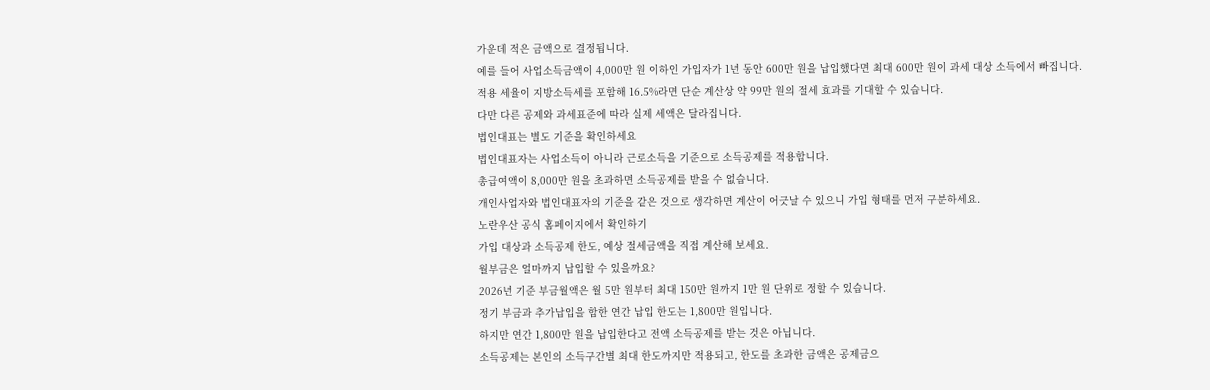가운데 적은 금액으로 결정됩니다.
예를 들어 사업소득금액이 4,000만 원 이하인 가입자가 1년 동안 600만 원을 납입했다면 최대 600만 원이 과세 대상 소득에서 빠집니다.
적용 세율이 지방소득세를 포함해 16.5%라면 단순 계산상 약 99만 원의 절세 효과를 기대할 수 있습니다.
다만 다른 공제와 과세표준에 따라 실제 세액은 달라집니다.
법인대표는 별도 기준을 확인하세요
법인대표자는 사업소득이 아니라 근로소득을 기준으로 소득공제를 적용합니다.
총급여액이 8,000만 원을 초과하면 소득공제를 받을 수 없습니다.
개인사업자와 법인대표자의 기준을 같은 것으로 생각하면 계산이 어긋날 수 있으니 가입 형태를 먼저 구분하세요.
노란우산 공식 홈페이지에서 확인하기
가입 대상과 소득공제 한도, 예상 절세금액을 직접 계산해 보세요.
월부금은 얼마까지 납입할 수 있을까요?
2026년 기준 부금월액은 월 5만 원부터 최대 150만 원까지 1만 원 단위로 정할 수 있습니다.
정기 부금과 추가납입을 합한 연간 납입 한도는 1,800만 원입니다.
하지만 연간 1,800만 원을 납입한다고 전액 소득공제를 받는 것은 아닙니다.
소득공제는 본인의 소득구간별 최대 한도까지만 적용되고, 한도를 초과한 금액은 공제금으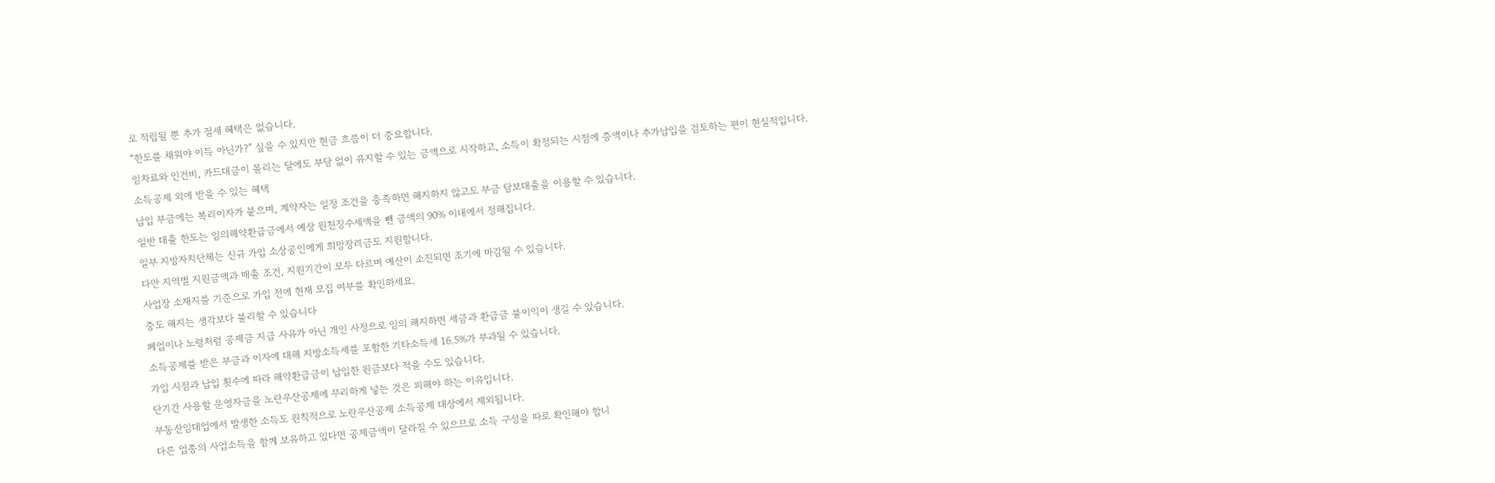로 적립될 뿐 추가 절세 혜택은 없습니다.
“한도를 채워야 이득 아닌가?” 싶을 수 있지만 현금 흐름이 더 중요합니다.
임차료와 인건비, 카드대금이 몰리는 달에도 부담 없이 유지할 수 있는 금액으로 시작하고, 소득이 확정되는 시점에 증액이나 추가납입을 검토하는 편이 현실적입니다.
소득공제 외에 받을 수 있는 혜택
납입 부금에는 복리이자가 붙으며, 계약자는 일정 조건을 충족하면 해지하지 않고도 부금 담보대출을 이용할 수 있습니다.
일반 대출 한도는 임의해약환급금에서 예상 원천징수세액을 뺀 금액의 90% 이내에서 정해집니다.
일부 지방자치단체는 신규 가입 소상공인에게 희망장려금도 지원합니다.
다만 지역별 지원금액과 매출 조건, 지원기간이 모두 다르며 예산이 소진되면 조기에 마감될 수 있습니다.
사업장 소재지를 기준으로 가입 전에 현재 모집 여부를 확인하세요.
중도 해지는 생각보다 불리할 수 있습니다
폐업이나 노령처럼 공제금 지급 사유가 아닌 개인 사정으로 임의 해지하면 세금과 환급금 불이익이 생길 수 있습니다.
소득공제를 받은 부금과 이자에 대해 지방소득세를 포함한 기타소득세 16.5%가 부과될 수 있습니다.
가입 시점과 납입 횟수에 따라 해약환급금이 납입한 원금보다 적을 수도 있습니다.
단기간 사용할 운영자금을 노란우산공제에 무리하게 넣는 것은 피해야 하는 이유입니다.
부동산임대업에서 발생한 소득도 원칙적으로 노란우산공제 소득공제 대상에서 제외됩니다.
다른 업종의 사업소득을 함께 보유하고 있다면 공제금액이 달라질 수 있으므로 소득 구성을 따로 확인해야 합니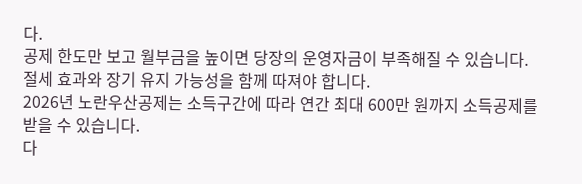다.
공제 한도만 보고 월부금을 높이면 당장의 운영자금이 부족해질 수 있습니다.
절세 효과와 장기 유지 가능성을 함께 따져야 합니다.
2026년 노란우산공제는 소득구간에 따라 연간 최대 600만 원까지 소득공제를 받을 수 있습니다.
다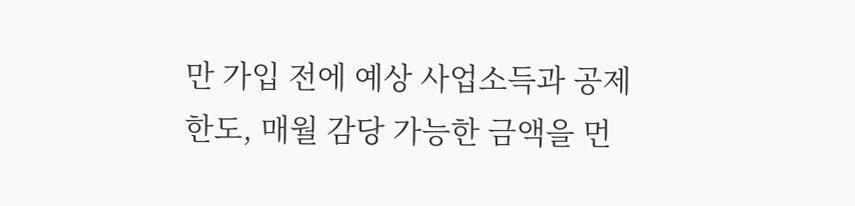만 가입 전에 예상 사업소득과 공제 한도, 매월 감당 가능한 금액을 먼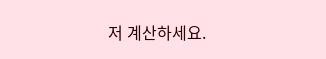저 계산하세요.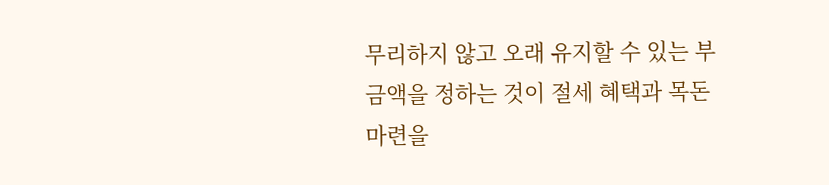무리하지 않고 오래 유지할 수 있는 부금액을 정하는 것이 절세 혜택과 목돈 마련을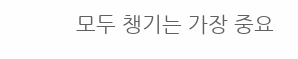모두 챙기는 가장 중요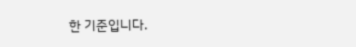한 기준입니다.